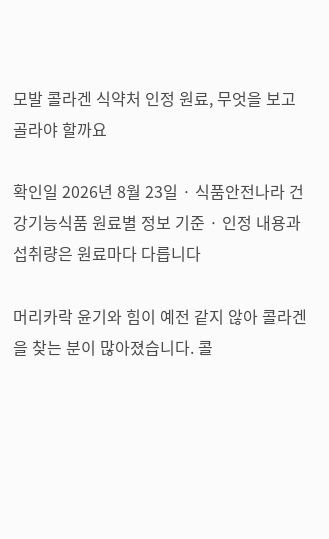모발 콜라겐 식약처 인정 원료, 무엇을 보고 골라야 할까요

확인일 2026년 8월 23일 · 식품안전나라 건강기능식품 원료별 정보 기준 · 인정 내용과 섭취량은 원료마다 다릅니다

머리카락 윤기와 힘이 예전 같지 않아 콜라겐을 찾는 분이 많아졌습니다. 콜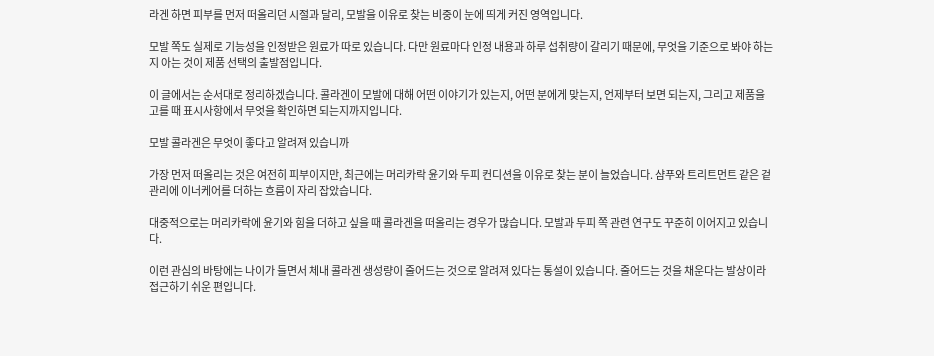라겐 하면 피부를 먼저 떠올리던 시절과 달리, 모발을 이유로 찾는 비중이 눈에 띄게 커진 영역입니다.

모발 쪽도 실제로 기능성을 인정받은 원료가 따로 있습니다. 다만 원료마다 인정 내용과 하루 섭취량이 갈리기 때문에, 무엇을 기준으로 봐야 하는지 아는 것이 제품 선택의 출발점입니다.

이 글에서는 순서대로 정리하겠습니다. 콜라겐이 모발에 대해 어떤 이야기가 있는지, 어떤 분에게 맞는지, 언제부터 보면 되는지, 그리고 제품을 고를 때 표시사항에서 무엇을 확인하면 되는지까지입니다.

모발 콜라겐은 무엇이 좋다고 알려져 있습니까

가장 먼저 떠올리는 것은 여전히 피부이지만, 최근에는 머리카락 윤기와 두피 컨디션을 이유로 찾는 분이 늘었습니다. 샴푸와 트리트먼트 같은 겉 관리에 이너케어를 더하는 흐름이 자리 잡았습니다.

대중적으로는 머리카락에 윤기와 힘을 더하고 싶을 때 콜라겐을 떠올리는 경우가 많습니다. 모발과 두피 쪽 관련 연구도 꾸준히 이어지고 있습니다.

이런 관심의 바탕에는 나이가 들면서 체내 콜라겐 생성량이 줄어드는 것으로 알려져 있다는 통설이 있습니다. 줄어드는 것을 채운다는 발상이라 접근하기 쉬운 편입니다.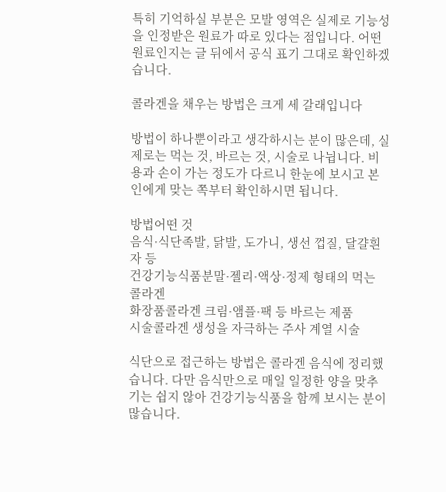특히 기억하실 부분은 모발 영역은 실제로 기능성을 인정받은 원료가 따로 있다는 점입니다. 어떤 원료인지는 글 뒤에서 공식 표기 그대로 확인하겠습니다.

콜라겐을 채우는 방법은 크게 세 갈래입니다

방법이 하나뿐이라고 생각하시는 분이 많은데, 실제로는 먹는 것, 바르는 것, 시술로 나뉩니다. 비용과 손이 가는 정도가 다르니 한눈에 보시고 본인에게 맞는 쪽부터 확인하시면 됩니다.

방법어떤 것
음식·식단족발, 닭발, 도가니, 생선 껍질, 달걀흰자 등
건강기능식품분말·젤리·액상·정제 형태의 먹는 콜라겐
화장품콜라겐 크림·앰플·팩 등 바르는 제품
시술콜라겐 생성을 자극하는 주사 계열 시술

식단으로 접근하는 방법은 콜라겐 음식에 정리했습니다. 다만 음식만으로 매일 일정한 양을 맞추기는 쉽지 않아 건강기능식품을 함께 보시는 분이 많습니다.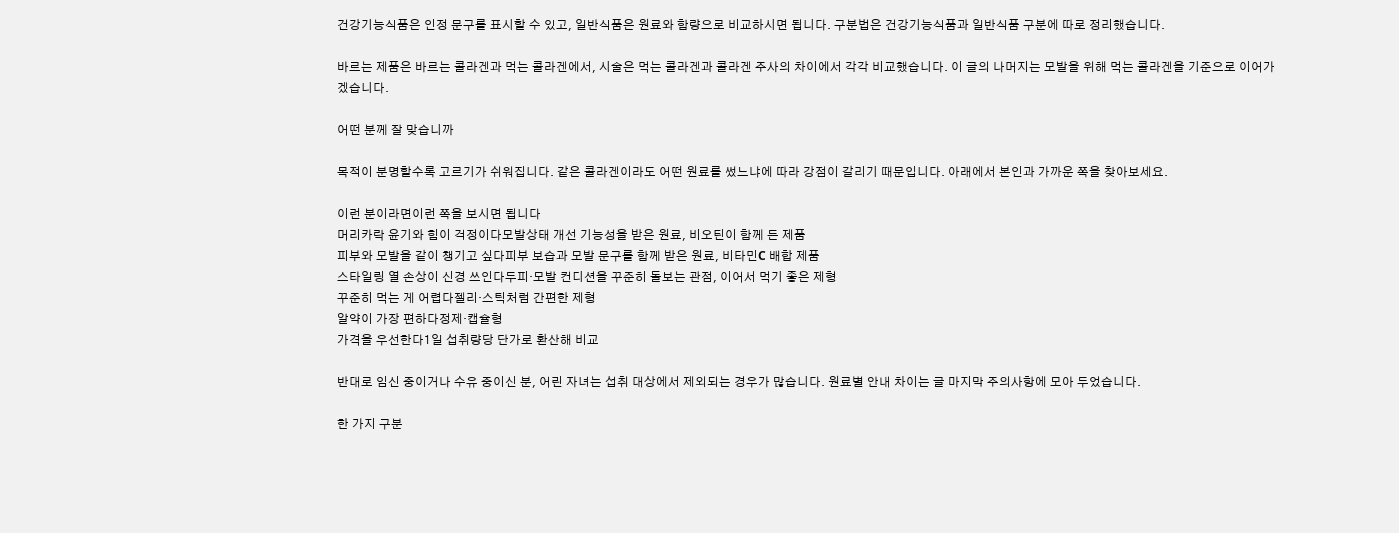건강기능식품은 인정 문구를 표시할 수 있고, 일반식품은 원료와 함량으로 비교하시면 됩니다. 구분법은 건강기능식품과 일반식품 구분에 따로 정리했습니다.

바르는 제품은 바르는 콜라겐과 먹는 콜라겐에서, 시술은 먹는 콜라겐과 콜라겐 주사의 차이에서 각각 비교했습니다. 이 글의 나머지는 모발을 위해 먹는 콜라겐을 기준으로 이어가겠습니다.

어떤 분께 잘 맞습니까

목적이 분명할수록 고르기가 쉬워집니다. 같은 콜라겐이라도 어떤 원료를 썼느냐에 따라 강점이 갈리기 때문입니다. 아래에서 본인과 가까운 쪽을 찾아보세요.

이런 분이라면이런 쪽을 보시면 됩니다
머리카락 윤기와 힘이 걱정이다모발상태 개선 기능성을 받은 원료, 비오틴이 함께 든 제품
피부와 모발을 같이 챙기고 싶다피부 보습과 모발 문구를 함께 받은 원료, 비타민C 배합 제품
스타일링 열 손상이 신경 쓰인다두피·모발 컨디션을 꾸준히 돌보는 관점, 이어서 먹기 좋은 제형
꾸준히 먹는 게 어렵다젤리·스틱처럼 간편한 제형
알약이 가장 편하다정제·캡슐형
가격을 우선한다1일 섭취량당 단가로 환산해 비교

반대로 임신 중이거나 수유 중이신 분, 어린 자녀는 섭취 대상에서 제외되는 경우가 많습니다. 원료별 안내 차이는 글 마지막 주의사항에 모아 두었습니다.

한 가지 구분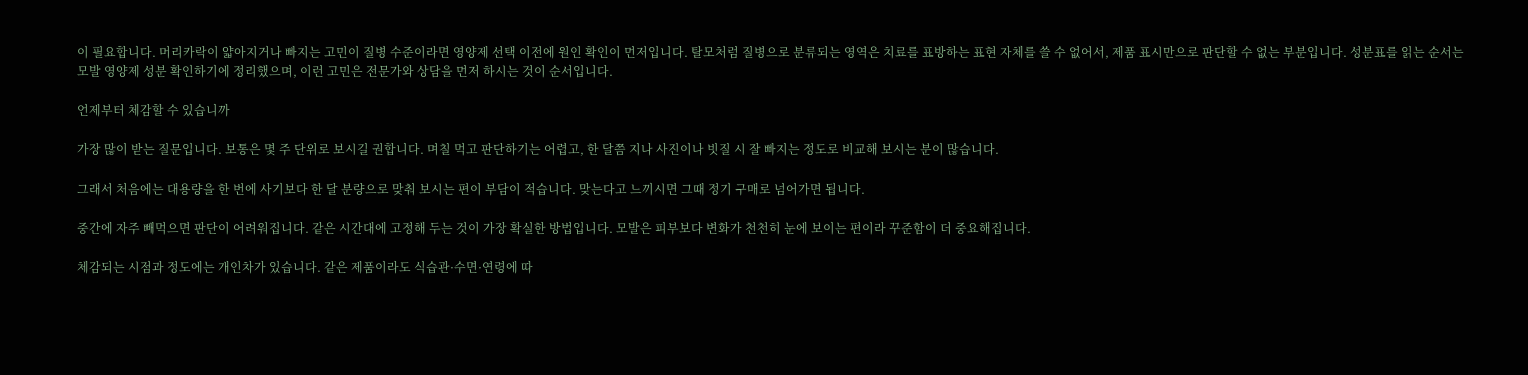이 필요합니다. 머리카락이 얇아지거나 빠지는 고민이 질병 수준이라면 영양제 선택 이전에 원인 확인이 먼저입니다. 탈모처럼 질병으로 분류되는 영역은 치료를 표방하는 표현 자체를 쓸 수 없어서, 제품 표시만으로 판단할 수 없는 부분입니다. 성분표를 읽는 순서는 모발 영양제 성분 확인하기에 정리했으며, 이런 고민은 전문가와 상담을 먼저 하시는 것이 순서입니다.

언제부터 체감할 수 있습니까

가장 많이 받는 질문입니다. 보통은 몇 주 단위로 보시길 권합니다. 며칠 먹고 판단하기는 어렵고, 한 달쯤 지나 사진이나 빗질 시 잘 빠지는 정도로 비교해 보시는 분이 많습니다.

그래서 처음에는 대용량을 한 번에 사기보다 한 달 분량으로 맞춰 보시는 편이 부담이 적습니다. 맞는다고 느끼시면 그때 정기 구매로 넘어가면 됩니다.

중간에 자주 빼먹으면 판단이 어려워집니다. 같은 시간대에 고정해 두는 것이 가장 확실한 방법입니다. 모발은 피부보다 변화가 천천히 눈에 보이는 편이라 꾸준함이 더 중요해집니다.

체감되는 시점과 정도에는 개인차가 있습니다. 같은 제품이라도 식습관·수면·연령에 따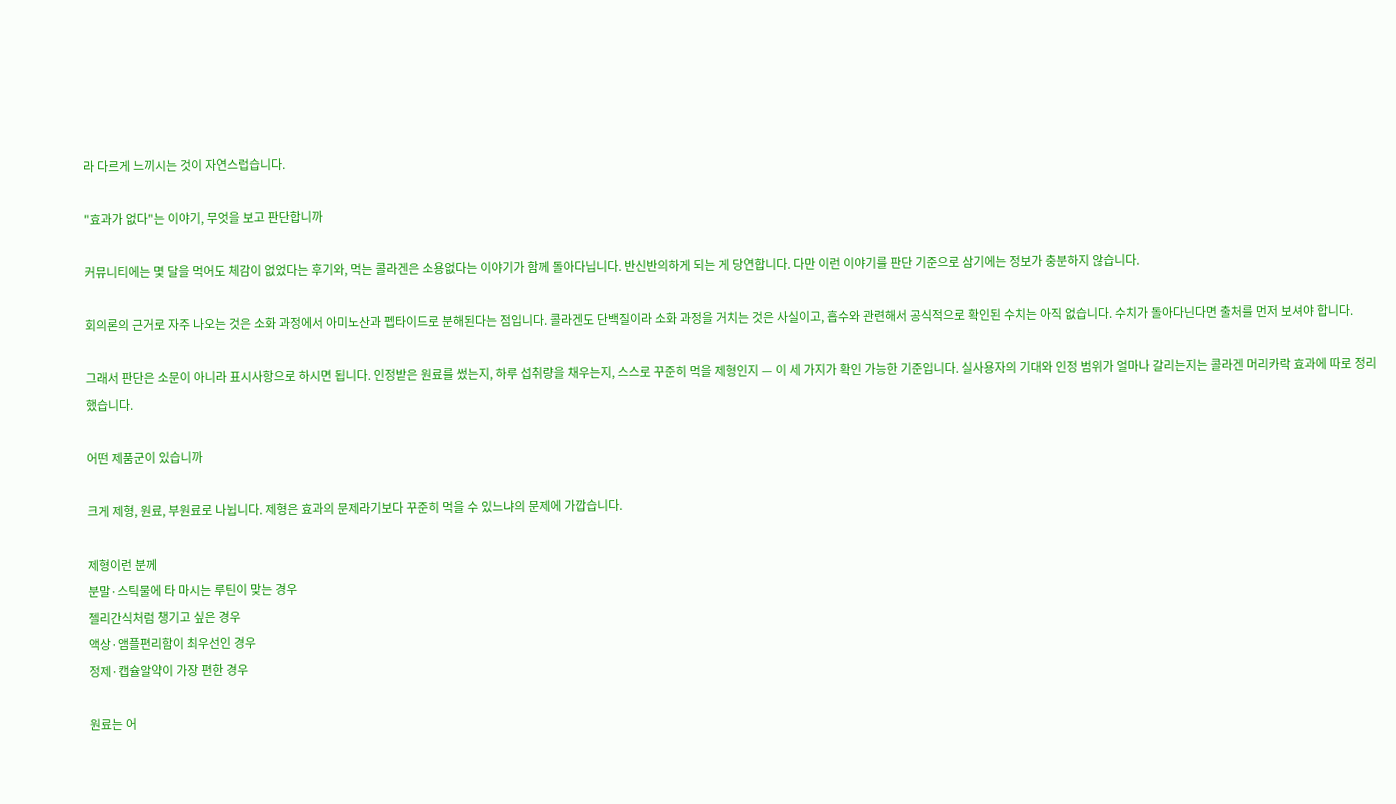라 다르게 느끼시는 것이 자연스럽습니다.

"효과가 없다"는 이야기, 무엇을 보고 판단합니까

커뮤니티에는 몇 달을 먹어도 체감이 없었다는 후기와, 먹는 콜라겐은 소용없다는 이야기가 함께 돌아다닙니다. 반신반의하게 되는 게 당연합니다. 다만 이런 이야기를 판단 기준으로 삼기에는 정보가 충분하지 않습니다.

회의론의 근거로 자주 나오는 것은 소화 과정에서 아미노산과 펩타이드로 분해된다는 점입니다. 콜라겐도 단백질이라 소화 과정을 거치는 것은 사실이고, 흡수와 관련해서 공식적으로 확인된 수치는 아직 없습니다. 수치가 돌아다닌다면 출처를 먼저 보셔야 합니다.

그래서 판단은 소문이 아니라 표시사항으로 하시면 됩니다. 인정받은 원료를 썼는지, 하루 섭취량을 채우는지, 스스로 꾸준히 먹을 제형인지 — 이 세 가지가 확인 가능한 기준입니다. 실사용자의 기대와 인정 범위가 얼마나 갈리는지는 콜라겐 머리카락 효과에 따로 정리했습니다.

어떤 제품군이 있습니까

크게 제형, 원료, 부원료로 나뉩니다. 제형은 효과의 문제라기보다 꾸준히 먹을 수 있느냐의 문제에 가깝습니다.

제형이런 분께
분말·스틱물에 타 마시는 루틴이 맞는 경우
젤리간식처럼 챙기고 싶은 경우
액상·앰플편리함이 최우선인 경우
정제·캡슐알약이 가장 편한 경우

원료는 어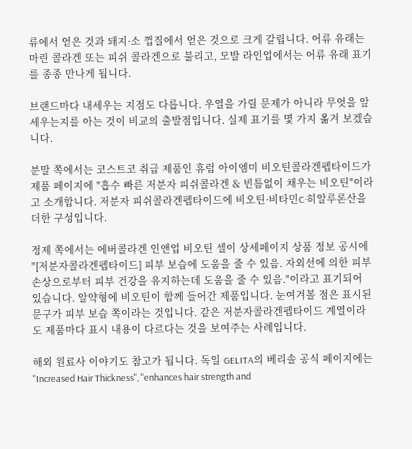류에서 얻은 것과 돼지·소 껍질에서 얻은 것으로 크게 갈립니다. 어류 유래는 마린 콜라겐 또는 피쉬 콜라겐으로 불리고, 모발 라인업에서는 어류 유래 표기를 종종 만나게 됩니다.

브랜드마다 내세우는 지점도 다릅니다. 우열을 가릴 문제가 아니라 무엇을 앞세우는지를 아는 것이 비교의 출발점입니다. 실제 표기를 몇 가지 옮겨 보겠습니다.

분말 쪽에서는 코스트코 취급 제품인 휴럼 아이엠미 비오틴콜라겐펩타이드가 제품 페이지에 "흡수 빠른 저분자 피쉬콜라겐 & 빈틈없이 채우는 비오틴"이라고 소개합니다. 저분자 피쉬콜라겐펩타이드에 비오틴·비타민C·히알루론산을 더한 구성입니다.

정제 쪽에서는 에버콜라겐 인앤업 비오틴 셀이 상세페이지 상품 정보 공시에 "[저분자콜라겐펩타이드] 피부 보습에 도움을 줄 수 있음. 자외선에 의한 피부손상으로부터 피부 건강을 유지하는데 도움을 줄 수 있음."이라고 표기되어 있습니다. 알약형에 비오틴이 함께 들어간 제품입니다. 눈여겨볼 점은 표시된 문구가 피부 보습 쪽이라는 것입니다. 같은 저분자콜라겐펩타이드 계열이라도 제품마다 표시 내용이 다르다는 것을 보여주는 사례입니다.

해외 원료사 이야기도 참고가 됩니다. 독일 GELITA의 베리솔 공식 페이지에는 "Increased Hair Thickness", "enhances hair strength and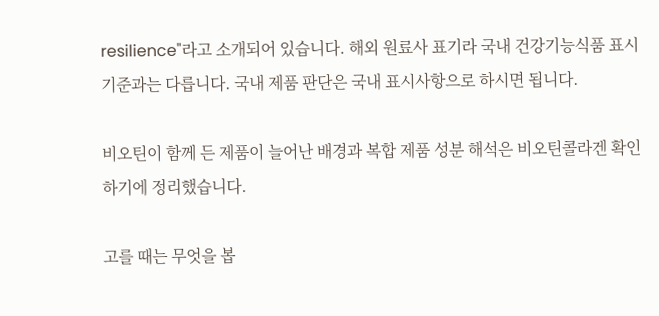resilience"라고 소개되어 있습니다. 해외 원료사 표기라 국내 건강기능식품 표시 기준과는 다릅니다. 국내 제품 판단은 국내 표시사항으로 하시면 됩니다.

비오틴이 함께 든 제품이 늘어난 배경과 복합 제품 성분 해석은 비오틴콜라겐 확인하기에 정리했습니다.

고를 때는 무엇을 봅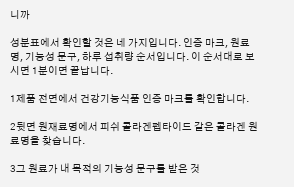니까

성분표에서 확인할 것은 네 가지입니다. 인증 마크, 원료명, 기능성 문구, 하루 섭취량 순서입니다. 이 순서대로 보시면 1분이면 끝납니다.

1제품 전면에서 건강기능식품 인증 마크를 확인합니다.

2뒷면 원재료명에서 피쉬 콜라겐펩타이드 같은 콜라겐 원료명을 찾습니다.

3그 원료가 내 목적의 기능성 문구를 받은 것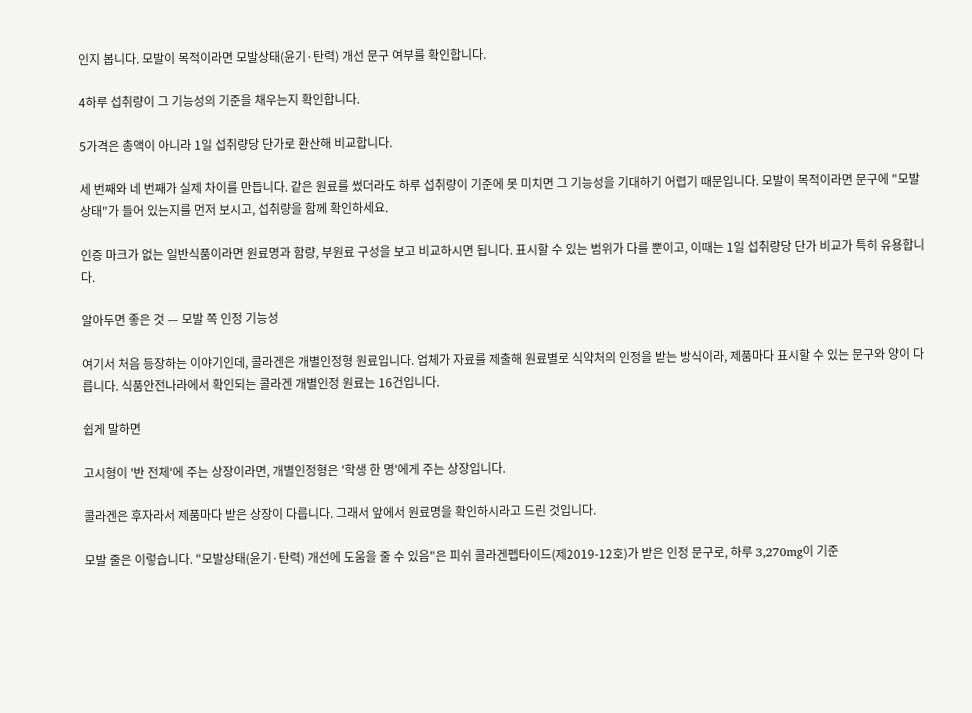인지 봅니다. 모발이 목적이라면 모발상태(윤기·탄력) 개선 문구 여부를 확인합니다.

4하루 섭취량이 그 기능성의 기준을 채우는지 확인합니다.

5가격은 총액이 아니라 1일 섭취량당 단가로 환산해 비교합니다.

세 번째와 네 번째가 실제 차이를 만듭니다. 같은 원료를 썼더라도 하루 섭취량이 기준에 못 미치면 그 기능성을 기대하기 어렵기 때문입니다. 모발이 목적이라면 문구에 "모발상태"가 들어 있는지를 먼저 보시고, 섭취량을 함께 확인하세요.

인증 마크가 없는 일반식품이라면 원료명과 함량, 부원료 구성을 보고 비교하시면 됩니다. 표시할 수 있는 범위가 다를 뿐이고, 이때는 1일 섭취량당 단가 비교가 특히 유용합니다.

알아두면 좋은 것 — 모발 쪽 인정 기능성

여기서 처음 등장하는 이야기인데, 콜라겐은 개별인정형 원료입니다. 업체가 자료를 제출해 원료별로 식약처의 인정을 받는 방식이라, 제품마다 표시할 수 있는 문구와 양이 다릅니다. 식품안전나라에서 확인되는 콜라겐 개별인정 원료는 16건입니다.

쉽게 말하면

고시형이 '반 전체'에 주는 상장이라면, 개별인정형은 '학생 한 명'에게 주는 상장입니다.

콜라겐은 후자라서 제품마다 받은 상장이 다릅니다. 그래서 앞에서 원료명을 확인하시라고 드린 것입니다.

모발 줄은 이렇습니다. "모발상태(윤기·탄력) 개선에 도움을 줄 수 있음"은 피쉬 콜라겐펩타이드(제2019-12호)가 받은 인정 문구로, 하루 3,270mg이 기준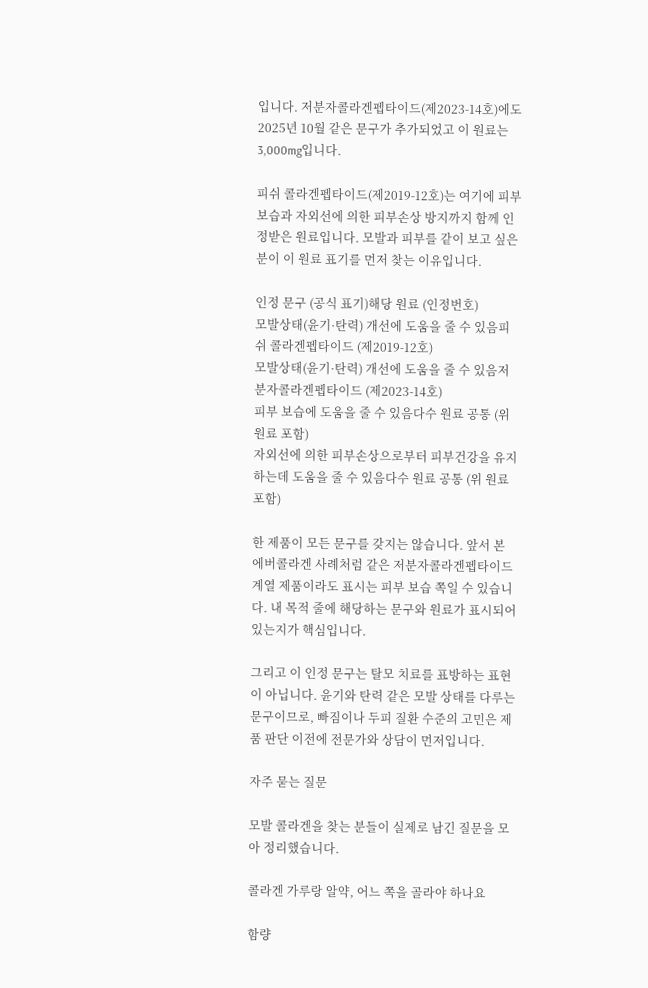입니다. 저분자콜라겐펩타이드(제2023-14호)에도 2025년 10월 같은 문구가 추가되었고 이 원료는 3,000mg입니다.

피쉬 콜라겐펩타이드(제2019-12호)는 여기에 피부 보습과 자외선에 의한 피부손상 방지까지 함께 인정받은 원료입니다. 모발과 피부를 같이 보고 싶은 분이 이 원료 표기를 먼저 찾는 이유입니다.

인정 문구 (공식 표기)해당 원료 (인정번호)
모발상태(윤기·탄력) 개선에 도움을 줄 수 있음피쉬 콜라겐펩타이드 (제2019-12호)
모발상태(윤기·탄력) 개선에 도움을 줄 수 있음저분자콜라겐펩타이드 (제2023-14호)
피부 보습에 도움을 줄 수 있음다수 원료 공통 (위 원료 포함)
자외선에 의한 피부손상으로부터 피부건강을 유지하는데 도움을 줄 수 있음다수 원료 공통 (위 원료 포함)

한 제품이 모든 문구를 갖지는 않습니다. 앞서 본 에버콜라겐 사례처럼 같은 저분자콜라겐펩타이드 계열 제품이라도 표시는 피부 보습 쪽일 수 있습니다. 내 목적 줄에 해당하는 문구와 원료가 표시되어 있는지가 핵심입니다.

그리고 이 인정 문구는 탈모 치료를 표방하는 표현이 아닙니다. 윤기와 탄력 같은 모발 상태를 다루는 문구이므로, 빠짐이나 두피 질환 수준의 고민은 제품 판단 이전에 전문가와 상담이 먼저입니다.

자주 묻는 질문

모발 콜라겐을 찾는 분들이 실제로 남긴 질문을 모아 정리했습니다.

콜라겐 가루랑 알약, 어느 쪽을 골라야 하나요

함량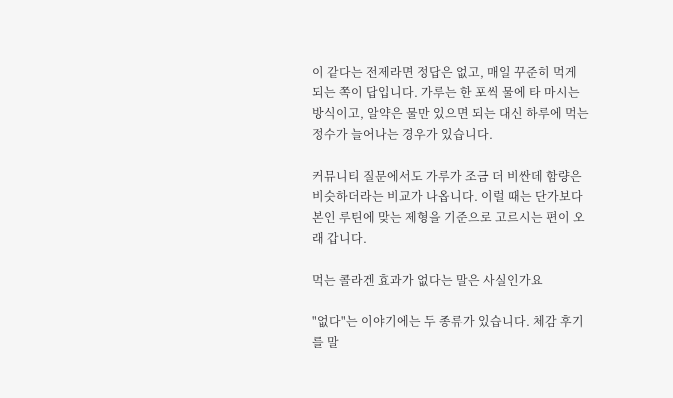이 같다는 전제라면 정답은 없고, 매일 꾸준히 먹게 되는 쪽이 답입니다. 가루는 한 포씩 물에 타 마시는 방식이고, 알약은 물만 있으면 되는 대신 하루에 먹는 정수가 늘어나는 경우가 있습니다.

커뮤니티 질문에서도 가루가 조금 더 비싼데 함량은 비슷하더라는 비교가 나옵니다. 이럴 때는 단가보다 본인 루틴에 맞는 제형을 기준으로 고르시는 편이 오래 갑니다.

먹는 콜라겐 효과가 없다는 말은 사실인가요

"없다"는 이야기에는 두 종류가 있습니다. 체감 후기를 말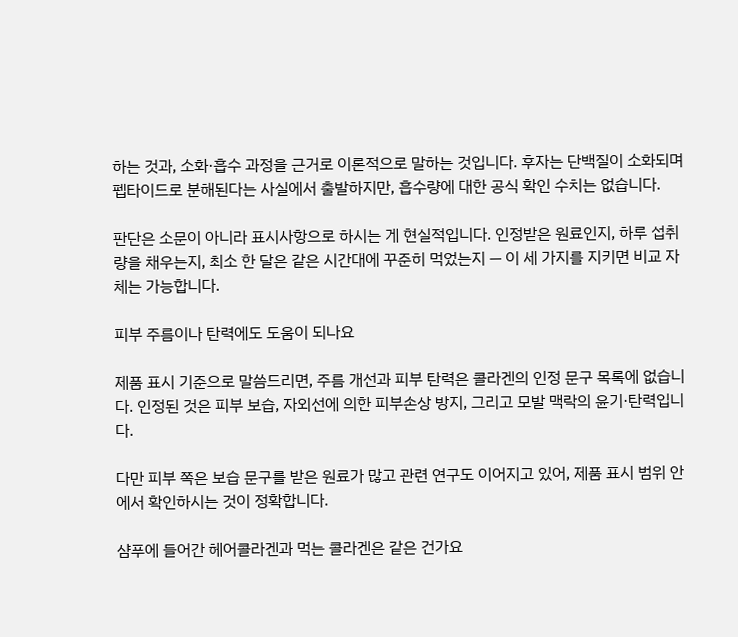하는 것과, 소화·흡수 과정을 근거로 이론적으로 말하는 것입니다. 후자는 단백질이 소화되며 펩타이드로 분해된다는 사실에서 출발하지만, 흡수량에 대한 공식 확인 수치는 없습니다.

판단은 소문이 아니라 표시사항으로 하시는 게 현실적입니다. 인정받은 원료인지, 하루 섭취량을 채우는지, 최소 한 달은 같은 시간대에 꾸준히 먹었는지 — 이 세 가지를 지키면 비교 자체는 가능합니다.

피부 주름이나 탄력에도 도움이 되나요

제품 표시 기준으로 말씀드리면, 주름 개선과 피부 탄력은 콜라겐의 인정 문구 목록에 없습니다. 인정된 것은 피부 보습, 자외선에 의한 피부손상 방지, 그리고 모발 맥락의 윤기·탄력입니다.

다만 피부 쪽은 보습 문구를 받은 원료가 많고 관련 연구도 이어지고 있어, 제품 표시 범위 안에서 확인하시는 것이 정확합니다.

샴푸에 들어간 헤어콜라겐과 먹는 콜라겐은 같은 건가요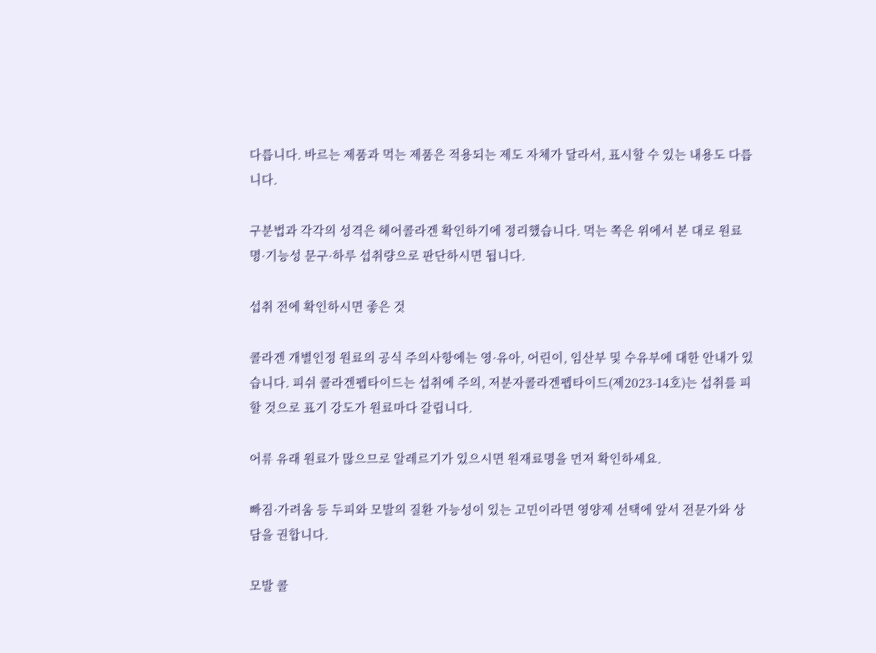다릅니다. 바르는 제품과 먹는 제품은 적용되는 제도 자체가 달라서, 표시할 수 있는 내용도 다릅니다.

구분법과 각각의 성격은 헤어콜라겐 확인하기에 정리했습니다. 먹는 쪽은 위에서 본 대로 원료명·기능성 문구·하루 섭취량으로 판단하시면 됩니다.

섭취 전에 확인하시면 좋은 것

콜라겐 개별인정 원료의 공식 주의사항에는 영·유아, 어린이, 임산부 및 수유부에 대한 안내가 있습니다. 피쉬 콜라겐펩타이드는 섭취에 주의, 저분자콜라겐펩타이드(제2023-14호)는 섭취를 피할 것으로 표기 강도가 원료마다 갈립니다.

어류 유래 원료가 많으므로 알레르기가 있으시면 원재료명을 먼저 확인하세요.

빠짐·가려움 등 두피와 모발의 질환 가능성이 있는 고민이라면 영양제 선택에 앞서 전문가와 상담을 권합니다.

모발 콜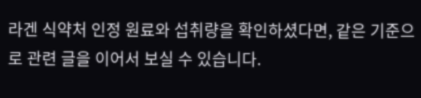라겐 식약처 인정 원료와 섭취량을 확인하셨다면, 같은 기준으로 관련 글을 이어서 보실 수 있습니다.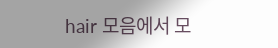hair 모음에서 모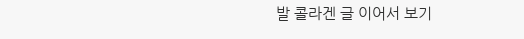발 콜라겐 글 이어서 보기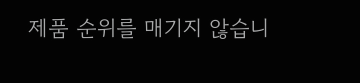제품 순위를 매기지 않습니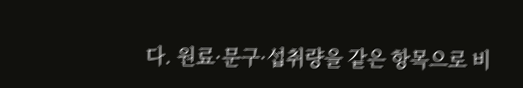다. 원료·문구·섭취량을 같은 항목으로 비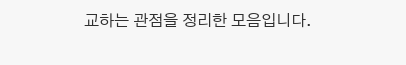교하는 관점을 정리한 모음입니다.